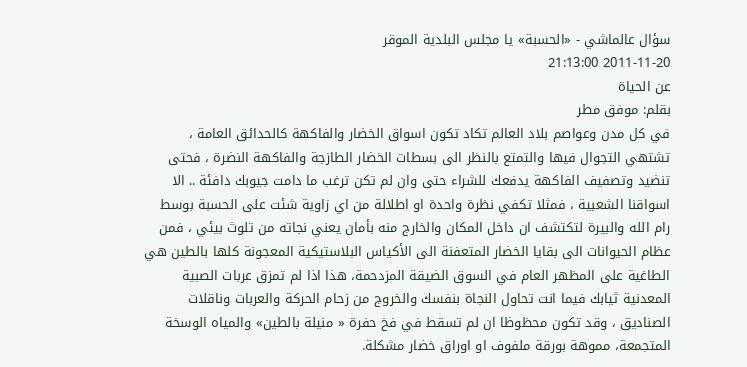سؤال عالماشي - «الحسبة» يا مجلس البلدية الموقر
2011-11-20 21:13:00
عن الحياة
بقلم: موفق مطر
في كل مدن وعواصم بلاد العالم تكاد تكون اسواق الخضار والفاكهة كالحدائق العامة ، تشتهي التجوال فيها والتمتع بالنظر الى بسطات الخضار الطازجة والفاكهة النضرة ، فحتى تنضيد وتصفيف الفاكهة يدفعك للشراء حتى وان لم تكن ترغب ما دامت جيوبك دافئة .. الا اسواقنا الشعبية ، فمثلا تكفي نظرة واحدة او اطلالة من اي زاوية شئت على الحسبة بوسط رام الله والبيرة لتكتشف ان داخل المكان والخارج منه بأمان يعني نجاته من تلوث بيئي ، فمن عظام الحيوانات الى بقايا الخضار المتعفنة الى الأكياس البلاستيكية المعجونة كلها بالطين هي الطاغية على المظهر العام في السوق الضيقة المزدحمة، هذا اذا لم تمزق عربات الصبية المعدنية ثيابك فيما انت تحاول النجاة بنفسك والخروج من زحام الحركة والعربات وناقلات الصناديق ، وقد تكون محظوظا ان لم تسقط في فخ حفرة « منيلة بالطين» والمياه الوسخة المتجمعة، مموهة بورقة ملفوف او اوراق خضار مشكلة.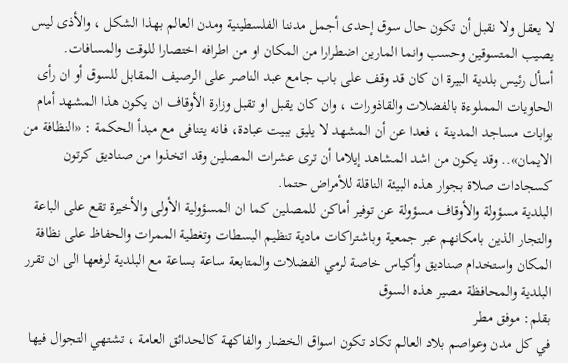لا يعقل ولا نقبل أن تكون حال سوق إحدى أجمل مدننا الفلسطينية ومدن العالم بهذا الشكل ، والأذى ليس يصيب المتسوقين وحسب وانما المارين اضطرارا من المكان او من اطرافه اختصارا للوقت والمسافات.
أسأل رئيس بلدية البيرة ان كان قد وقف على باب جامع عبد الناصر على الرصيف المقابل للسوق أو ان رأى الحاويات المملوءة بالفضلات والقاذورات ، وان كان يقبل او تقبل وزارة الأوقاف ان يكون هذا المشهد أمام بوابات مساجد المدينة ، فعدا عن أن المشهد لا يليق ببيت عبادة، فانه يتنافى مع مبدأ الحكمة : «النظافة من الايمان».. وقد يكون من اشد المشاهد إيلاما أن ترى عشرات المصلين وقد اتخذوا من صناديق كرتون كسجادات صلاة بجوار هذه البيئة الناقلة للأمراض حتما.
البلدية مسؤولة والأوقاف مسؤولة عن توفير أماكن للمصلين كما ان المسؤولية الأولى والأخيرة تقع على الباعة والتجار الذين بامكانهم عبر جمعية وباشتراكات مادية تنظيم البسطات وتغطية الممرات والحفاظ على نظافة المكان واستخدام صناديق وأكياس خاصة لرمي الفضلات والمتابعة ساعة بساعة مع البلدية لرفعها الى ان تقرر البلدية والمحافظة مصير هذه السوق
بقلم: موفق مطر
في كل مدن وعواصم بلاد العالم تكاد تكون اسواق الخضار والفاكهة كالحدائق العامة ، تشتهي التجوال فيها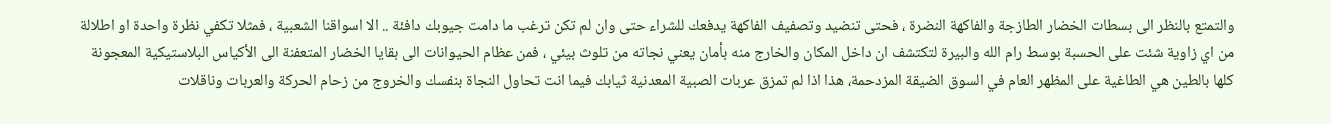والتمتع بالنظر الى بسطات الخضار الطازجة والفاكهة النضرة ، فحتى تنضيد وتصفيف الفاكهة يدفعك للشراء حتى وان لم تكن ترغب ما دامت جيوبك دافئة .. الا اسواقنا الشعبية ، فمثلا تكفي نظرة واحدة او اطلالة من اي زاوية شئت على الحسبة بوسط رام الله والبيرة لتكتشف ان داخل المكان والخارج منه بأمان يعني نجاته من تلوث بيئي ، فمن عظام الحيوانات الى بقايا الخضار المتعفنة الى الأكياس البلاستيكية المعجونة كلها بالطين هي الطاغية على المظهر العام في السوق الضيقة المزدحمة، هذا اذا لم تمزق عربات الصبية المعدنية ثيابك فيما انت تحاول النجاة بنفسك والخروج من زحام الحركة والعربات وناقلات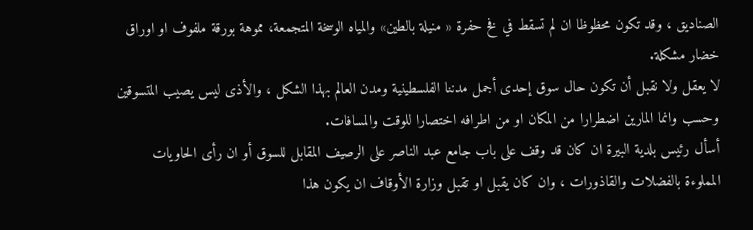الصناديق ، وقد تكون محظوظا ان لم تسقط في فخ حفرة « منيلة بالطين» والمياه الوسخة المتجمعة، مموهة بورقة ملفوف او اوراق خضار مشكلة.
لا يعقل ولا نقبل أن تكون حال سوق إحدى أجمل مدننا الفلسطينية ومدن العالم بهذا الشكل ، والأذى ليس يصيب المتسوقين وحسب وانما المارين اضطرارا من المكان او من اطرافه اختصارا للوقت والمسافات.
أسأل رئيس بلدية البيرة ان كان قد وقف على باب جامع عبد الناصر على الرصيف المقابل للسوق أو ان رأى الحاويات المملوءة بالفضلات والقاذورات ، وان كان يقبل او تقبل وزارة الأوقاف ان يكون هذا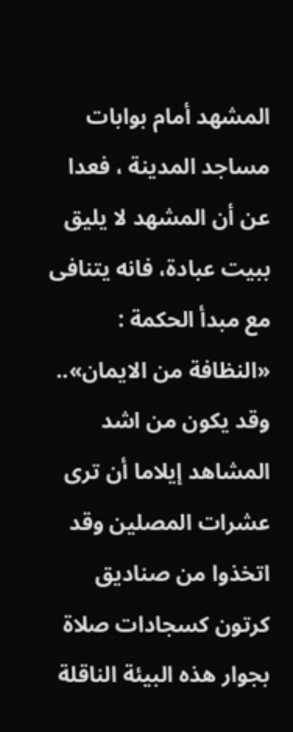المشهد أمام بوابات مساجد المدينة ، فعدا عن أن المشهد لا يليق ببيت عبادة، فانه يتنافى مع مبدأ الحكمة : «النظافة من الايمان».. وقد يكون من اشد المشاهد إيلاما أن ترى عشرات المصلين وقد اتخذوا من صناديق كرتون كسجادات صلاة بجوار هذه البيئة الناقلة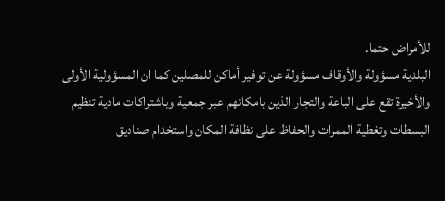للأمراض حتما.
البلدية مسؤولة والأوقاف مسؤولة عن توفير أماكن للمصلين كما ان المسؤولية الأولى والأخيرة تقع على الباعة والتجار الذين بامكانهم عبر جمعية وباشتراكات مادية تنظيم البسطات وتغطية الممرات والحفاظ على نظافة المكان واستخدام صناديق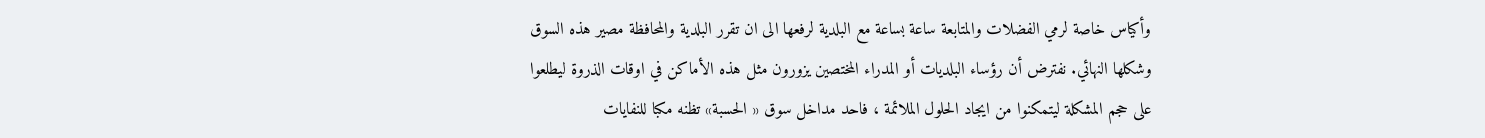وأكياس خاصة لرمي الفضلات والمتابعة ساعة بساعة مع البلدية لرفعها الى ان تقرر البلدية والمحافظة مصير هذه السوق
وشكلها النهائي. نفترض أن رؤساء البلديات أو المدراء المختصين يزورون مثل هذه الأماكن في اوقات الذروة ليطلعوا على حجم المشكلة ليتمكنوا من ايجاد الحلول الملائمة ، فاحد مداخل سوق « الحسبة» تظنه مكبا للنفايات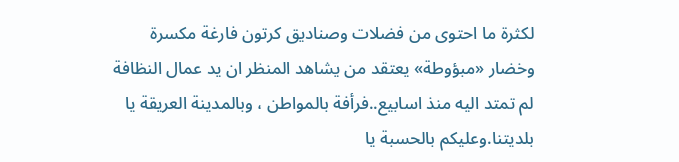لكثرة ما احتوى من فضلات وصناديق كرتون فارغة مكسرة وخضار «مبؤوطة» يعتقد من يشاهد المنظر ان يد عمال النظافة لم تمتد اليه منذ اسابيع..فرأفة بالمواطن ، وبالمدينة العريقة يا بلديتنا.وعليكم بالحسبة يا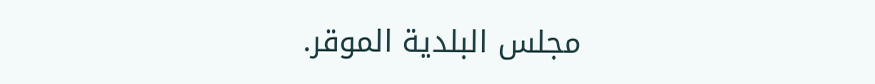مجلس البلدية الموقر.